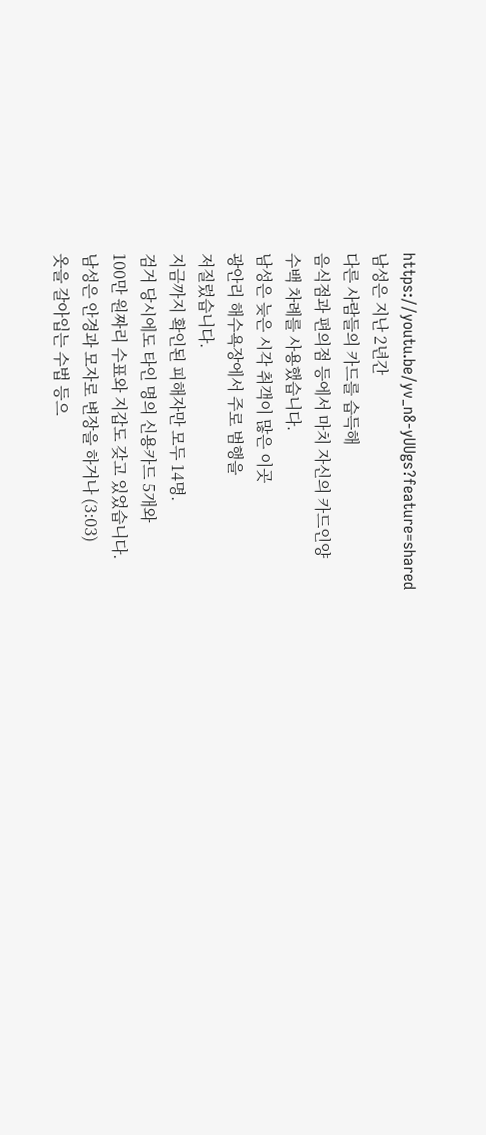https://youtu.be/yv_n8-yUUgs?feature=shared
남성은 지난 2년간
다른 사람들의 카드를 습득해
음식점과 편의점 등에서 마치 자신의 카드인양
수백 차례를 사용했습니다.
남성은 늦은 시각 취객이 많은 이곳
광안리 해수욕장에서 주로 범행을
저질렀습니다.
지금까지 확인된 피해자만 모두 14명.
검거 당시에도 타인 명의 신용카드 5개와
100만 원짜리 수표와 지갑도 갖고 있었습니다.
남성은 안경과 모자로 변장을 하거나 (3:03)
옷을 갈아입는 수법 등으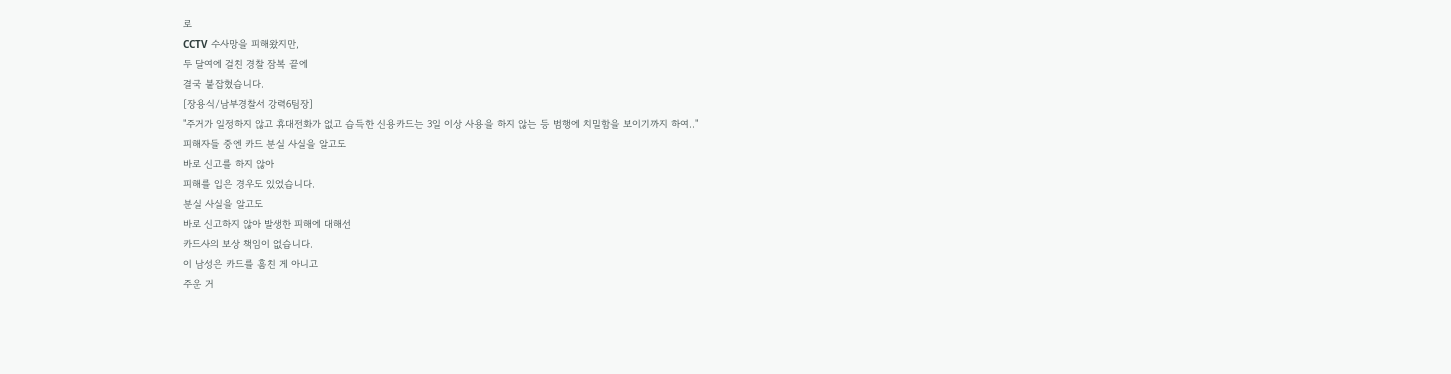로
CCTV 수사망을 피해왔지만,
두 달여에 걸친 경찰 잠복 끝에
결국 붙잡혔습니다.
[장용식/남부경찰서 강력6팀장]
"주거가 일정하지 않고 휴대전화가 없고 습득한 신용카드는 3일 이상 사용을 하지 않는 등 범행에 치밀함을 보이기까지 하여.."
피해자들 중엔 카드 분실 사실을 알고도
바로 신고를 하지 않아
피해를 입은 경우도 있었습니다.
분실 사실을 알고도
바로 신고하지 않아 발생한 피해에 대해선
카드사의 보상 책임이 없습니다.
이 남성은 카드를 훔친 게 아니고
주운 거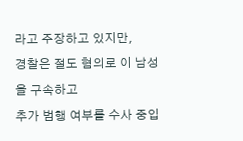라고 주장하고 있지만,
경찰은 절도 혐의로 이 남성을 구속하고
추가 범행 여부를 수사 중입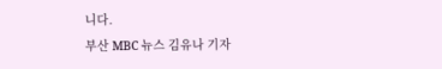니다.
부산 MBC 뉴스 김유나 기자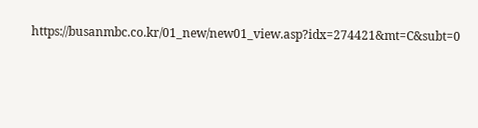https://busanmbc.co.kr/01_new/new01_view.asp?idx=274421&mt=C&subt=0